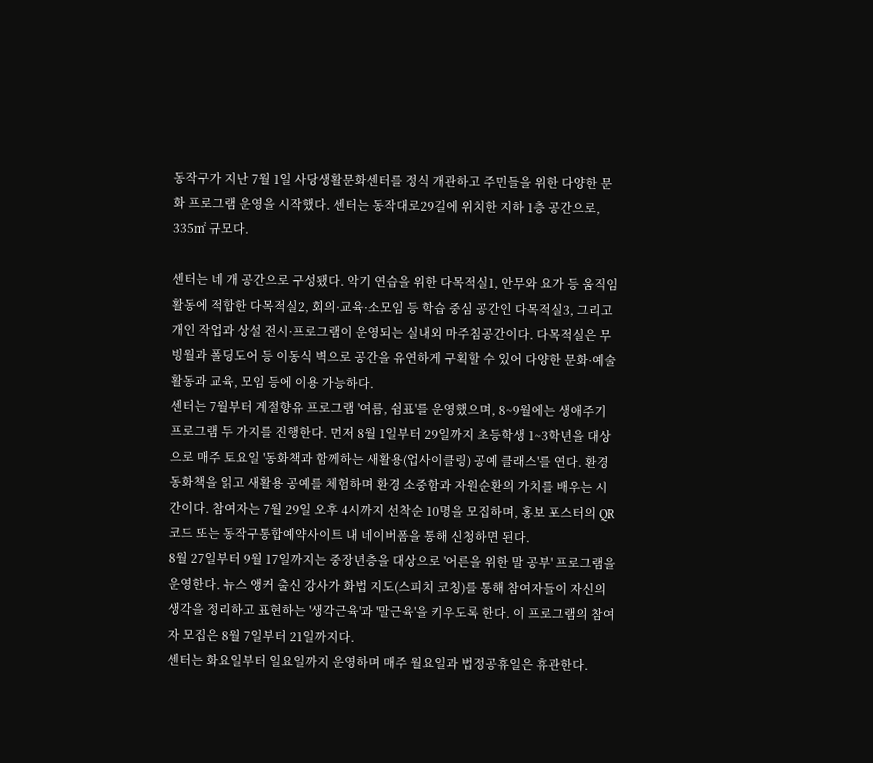동작구가 지난 7월 1일 사당생활문화센터를 정식 개관하고 주민들을 위한 다양한 문화 프로그램 운영을 시작했다. 센터는 동작대로29길에 위치한 지하 1층 공간으로, 335㎡ 규모다.

센터는 네 개 공간으로 구성됐다. 악기 연습을 위한 다목적실1, 안무와 요가 등 움직임 활동에 적합한 다목적실2, 회의·교육·소모임 등 학습 중심 공간인 다목적실3, 그리고 개인 작업과 상설 전시·프로그램이 운영되는 실내외 마주침공간이다. 다목적실은 무빙월과 폴딩도어 등 이동식 벽으로 공간을 유연하게 구획할 수 있어 다양한 문화·예술 활동과 교육, 모임 등에 이용 가능하다.
센터는 7월부터 계절향유 프로그램 '여름, 쉼표'를 운영했으며, 8~9월에는 생애주기 프로그램 두 가지를 진행한다. 먼저 8월 1일부터 29일까지 초등학생 1~3학년을 대상으로 매주 토요일 '동화책과 함께하는 새활용(업사이클링) 공예 클래스'를 연다. 환경 동화책을 읽고 새활용 공예를 체험하며 환경 소중함과 자원순환의 가치를 배우는 시간이다. 참여자는 7월 29일 오후 4시까지 선착순 10명을 모집하며, 홍보 포스터의 QR코드 또는 동작구통합예약사이트 내 네이버폼을 통해 신청하면 된다.
8월 27일부터 9월 17일까지는 중장년층을 대상으로 '어른을 위한 말 공부' 프로그램을 운영한다. 뉴스 앵커 출신 강사가 화법 지도(스피치 코칭)를 통해 참여자들이 자신의 생각을 정리하고 표현하는 '생각근육'과 '말근육'을 키우도록 한다. 이 프로그램의 참여자 모집은 8월 7일부터 21일까지다.
센터는 화요일부터 일요일까지 운영하며 매주 월요일과 법정공휴일은 휴관한다.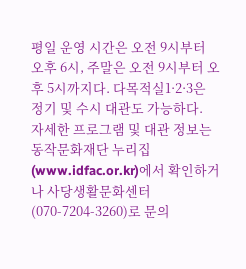평일 운영 시간은 오전 9시부터 오후 6시, 주말은 오전 9시부터 오후 5시까지다. 다목적실1·2·3은 정기 및 수시 대관도 가능하다.
자세한 프로그램 및 대관 정보는 동작문화재단 누리집(www.idfac.or.kr)에서 확인하거나 사당생활문화센터(070-7204-3260)로 문의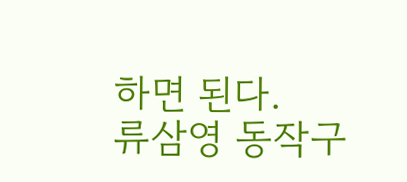하면 된다.
류삼영 동작구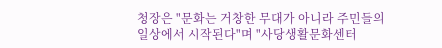청장은 "문화는 거창한 무대가 아니라 주민들의 일상에서 시작된다"며 "사당생활문화센터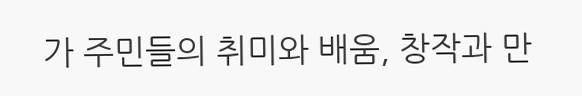가 주민들의 취미와 배움, 창작과 만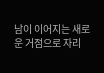남이 이어지는 새로운 거점으로 자리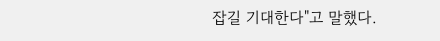잡길 기대한다"고 말했다.